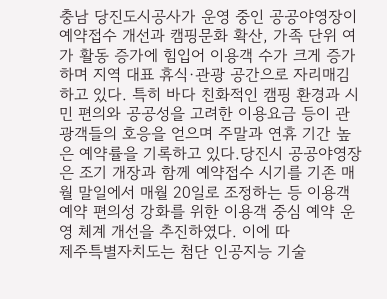충남 당진도시공사가 운영 중인 공공야영장이 예약접수 개선과 캠핑문화 확산, 가족 단위 여가 활동 증가에 힘입어 이용객 수가 크게 증가하며 지역 대표 휴식·관광 공간으로 자리매김하고 있다. 특히 바다 친화적인 캠핑 환경과 시민 편의와 공공성을 고려한 이용요금 등이 관광객들의 호응을 얻으며 주말과 연휴 기간 높은 예약률을 기록하고 있다.당진시 공공야영장은 조기 개장과 함께 예약접수 시기를 기존 매월 말일에서 매월 20일로 조정하는 등 이용객 예약 편의성 강화를 위한 이용객 중심 예약 운영 체계 개선을 추진하였다. 이에 따
제주특별자치도는 첨단 인공지능 기술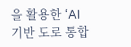을 활용한 ‘AI 기반 도로 통합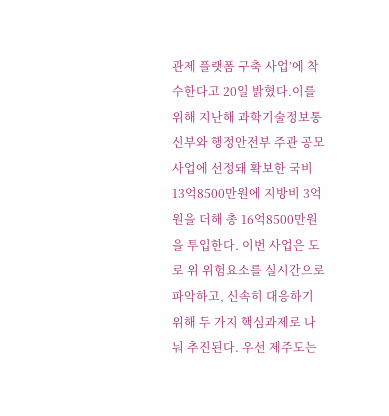관제 플랫폼 구축 사업’에 착수한다고 20일 밝혔다.이를 위해 지난해 과학기술정보통신부와 행정안전부 주관 공모 사업에 선정돼 확보한 국비 13억8500만원에 지방비 3억원을 더해 총 16억8500만원을 투입한다. 이번 사업은 도로 위 위험요소를 실시간으로 파악하고, 신속히 대응하기 위해 두 가지 핵심과제로 나눠 추진된다. 우선 제주도는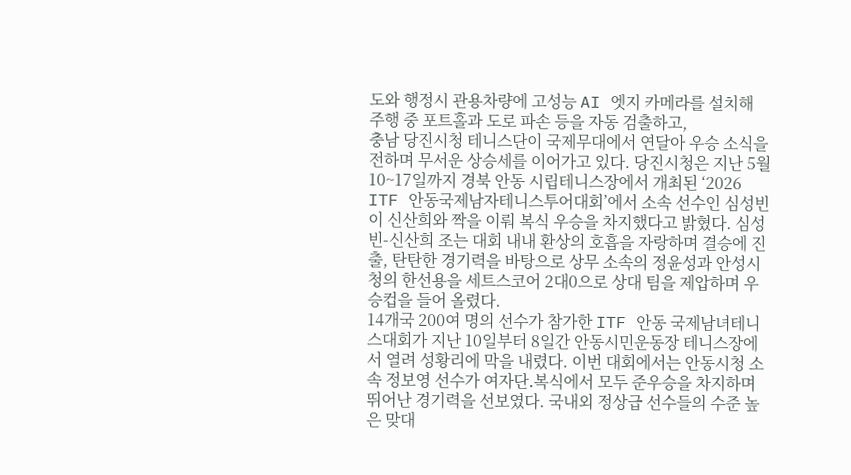도와 행정시 관용차량에 고성능 AI 엣지 카메라를 설치해 주행 중 포트홀과 도로 파손 등을 자동 검출하고,
충남 당진시청 테니스단이 국제무대에서 연달아 우승 소식을 전하며 무서운 상승세를 이어가고 있다. 당진시청은 지난 5월 10~17일까지 경북 안동 시립테니스장에서 개최된 ‘2026 ITF 안동국제남자테니스투어대회’에서 소속 선수인 심성빈이 신산희와 짝을 이뤄 복식 우승을 차지했다고 밝혔다. 심성빈-신산희 조는 대회 내내 환상의 호흡을 자랑하며 결승에 진출, 탄탄한 경기력을 바탕으로 상무 소속의 정윤성과 안성시청의 한선용을 세트스코어 2대0으로 상대 팀을 제압하며 우승컵을 들어 올렸다.
14개국 200여 명의 선수가 참가한 ITF 안동 국제남녀테니스대회가 지난 10일부터 8일간 안동시민운동장 테니스장에서 열려 성황리에 막을 내렸다. 이번 대회에서는 안동시청 소속 정보영 선수가 여자단․복식에서 모두 준우승을 차지하며 뛰어난 경기력을 선보였다. 국내외 정상급 선수들의 수준 높은 맞대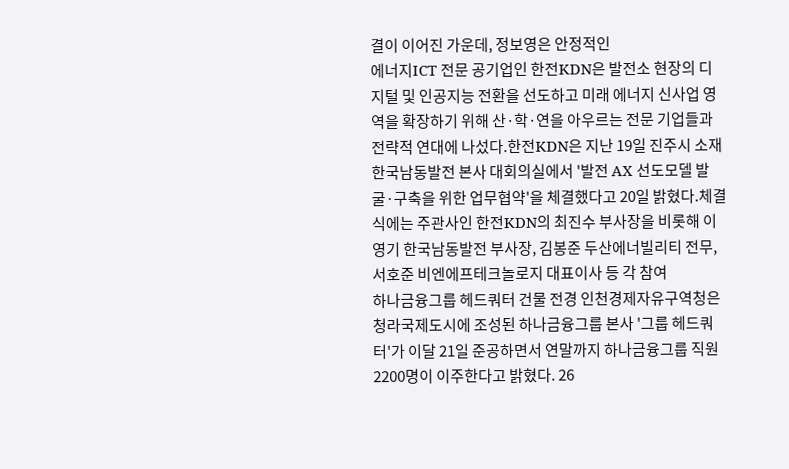결이 이어진 가운데, 정보영은 안정적인
에너지ICT 전문 공기업인 한전KDN은 발전소 현장의 디지털 및 인공지능 전환을 선도하고 미래 에너지 신사업 영역을 확장하기 위해 산·학·연을 아우르는 전문 기업들과 전략적 연대에 나섰다.한전KDN은 지난 19일 진주시 소재 한국남동발전 본사 대회의실에서 '발전 AX 선도모델 발굴·구축을 위한 업무협약'을 체결했다고 20일 밝혔다.체결식에는 주관사인 한전KDN의 최진수 부사장을 비롯해 이영기 한국남동발전 부사장, 김봉준 두산에너빌리티 전무, 서호준 비엔에프테크놀로지 대표이사 등 각 참여
하나금융그룹 헤드쿼터 건물 전경 인천경제자유구역청은 청라국제도시에 조성된 하나금융그룹 본사 '그룹 헤드쿼터'가 이달 21일 준공하면서 연말까지 하나금융그룹 직원 2200명이 이주한다고 밝혔다. 26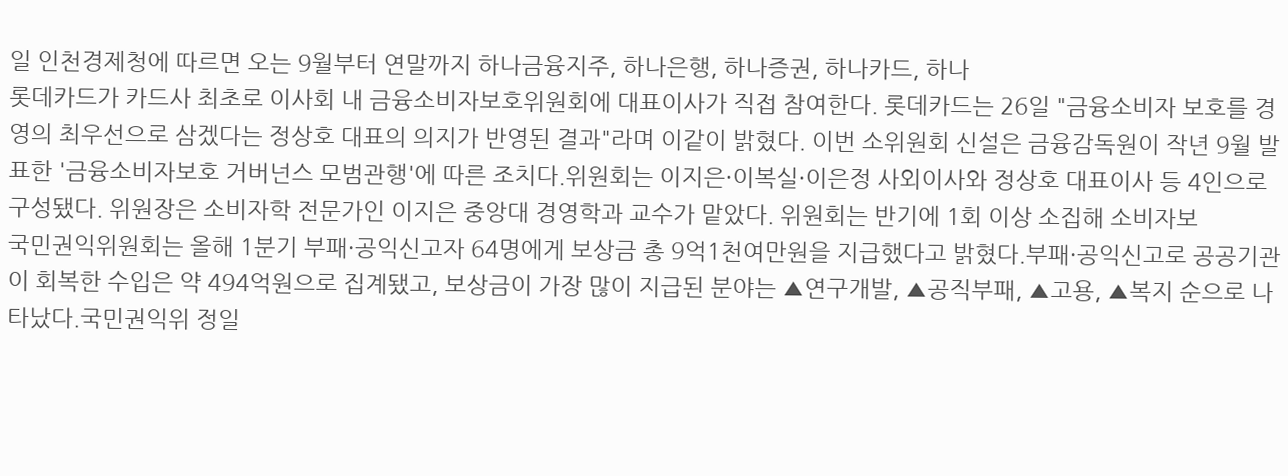일 인천경제청에 따르면 오는 9월부터 연말까지 하나금융지주, 하나은행, 하나증권, 하나카드, 하나
롯데카드가 카드사 최초로 이사회 내 금융소비자보호위원회에 대표이사가 직접 참여한다. 롯데카드는 26일 "금융소비자 보호를 경영의 최우선으로 삼겠다는 정상호 대표의 의지가 반영된 결과"라며 이같이 밝혔다. 이번 소위원회 신설은 금융감독원이 작년 9월 발표한 '금융소비자보호 거버넌스 모범관행'에 따른 조치다.위원회는 이지은·이복실·이은정 사외이사와 정상호 대표이사 등 4인으로 구성됐다. 위원장은 소비자학 전문가인 이지은 중앙대 경영학과 교수가 맡았다. 위원회는 반기에 1회 이상 소집해 소비자보
국민권익위원회는 올해 1분기 부패·공익신고자 64명에게 보상금 총 9억1천여만원을 지급했다고 밝혔다.부패·공익신고로 공공기관이 회복한 수입은 약 494억원으로 집계됐고, 보상금이 가장 많이 지급된 분야는 ▲연구개발, ▲공직부패, ▲고용, ▲복지 순으로 나타났다.국민권익위 정일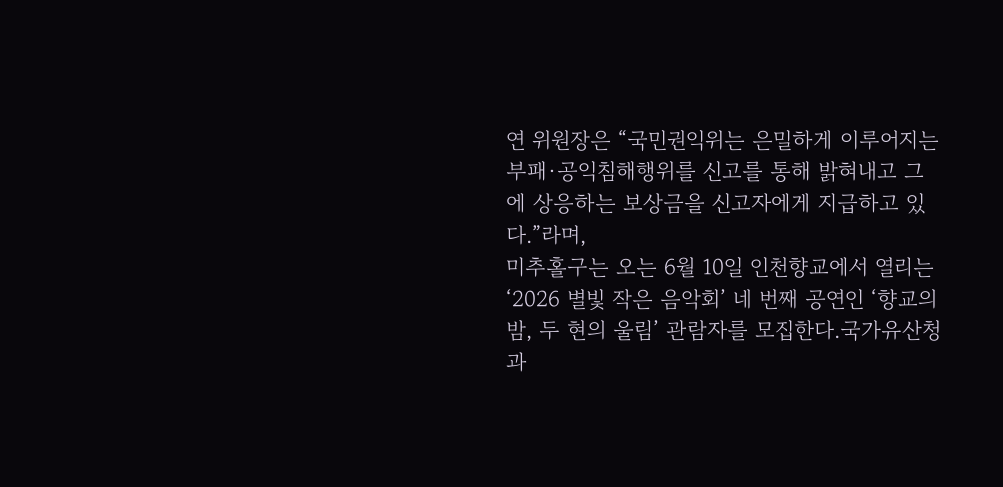연 위원장은 “국민권익위는 은밀하게 이루어지는 부패·공익침해행위를 신고를 통해 밝혀내고 그에 상응하는 보상금을 신고자에게 지급하고 있다.”라며,
미추홀구는 오는 6월 10일 인천향교에서 열리는 ‘2026 별빛 작은 음악회’ 네 번째 공연인 ‘향교의 밤, 두 현의 울림’ 관람자를 모집한다.국가유산청과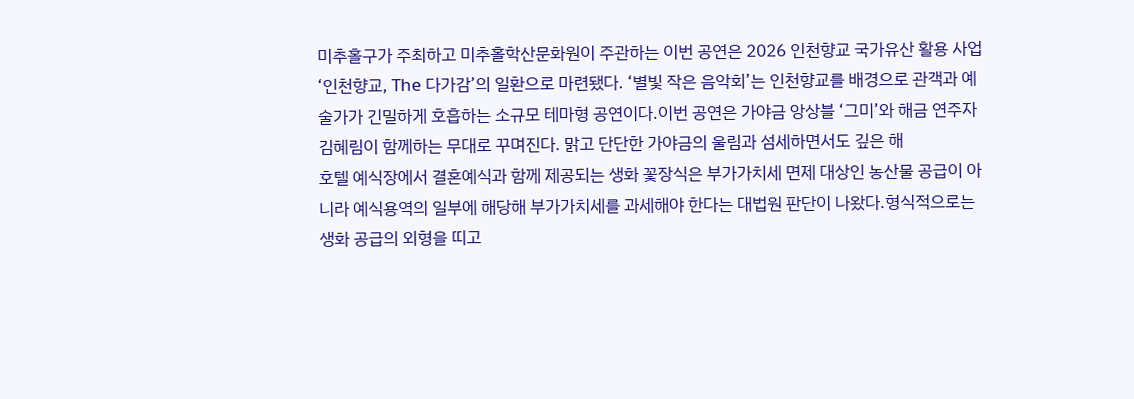미추홀구가 주최하고 미추홀학산문화원이 주관하는 이번 공연은 2026 인천향교 국가유산 활용 사업 ‘인천향교, The 다가감’의 일환으로 마련됐다. ‘별빛 작은 음악회’는 인천향교를 배경으로 관객과 예술가가 긴밀하게 호흡하는 소규모 테마형 공연이다.이번 공연은 가야금 앙상블 ‘그미’와 해금 연주자 김혜림이 함께하는 무대로 꾸며진다. 맑고 단단한 가야금의 울림과 섬세하면서도 깊은 해
호텔 예식장에서 결혼예식과 함께 제공되는 생화 꽃장식은 부가가치세 면제 대상인 농산물 공급이 아니라 예식용역의 일부에 해당해 부가가치세를 과세해야 한다는 대법원 판단이 나왔다.형식적으로는 생화 공급의 외형을 띠고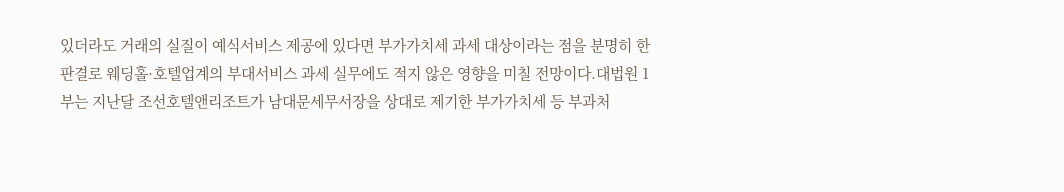있더라도 거래의 실질이 예식서비스 제공에 있다면 부가가치세 과세 대상이라는 점을 분명히 한 판결로 웨딩홀·호텔업계의 부대서비스 과세 실무에도 적지 않은 영향을 미칠 전망이다.대법원 1부는 지난달 조선호텔앤리조트가 남대문세무서장을 상대로 제기한 부가가치세 등 부과처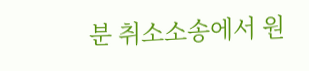분 취소소송에서 원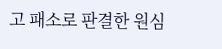고 패소로 판결한 원심